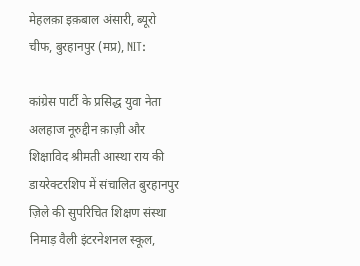मेहलक़ा इक़बाल अंसारी, ब्यूरो चीफ, बुरहानपुर (मप्र), NIT:

कांग्रेस पार्टी के प्रसिद्ध युवा नेता अलहाज नूरुद्दीन क़ाज़ी और शिक्षाविद श्रीमती आस्था राय की डायरेक्टरशिप में संचालित बुरहानपुर ज़िले की सुपरिचित शिक्षण संस्था निमाड़ वैली इंटरनेशनल स्कूल,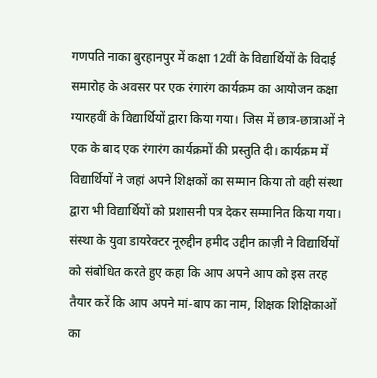गणपति नाका बुरहानपुर में कक्षा 12वीं के विद्यार्थियों के विदाई समारोह के अवसर पर एक रंगारंग कार्यक्रम का आयोजन कक्षा ग्यारहवीं के विद्यार्थियों द्वारा किया गया। जिस में छात्र-छात्राओं ने एक के बाद एक रंगारंग कार्यक्रमों की प्रस्तुति दी। कार्यक्रम में विद्यार्थियों ने जहां अपने शिक्षकों का सम्मान किया तो वही संस्था द्वारा भी विद्यार्थियों को प्रशासनी पत्र देकर सम्मानित किया गया। संस्था के युवा डायरेक्टर नूरुद्दीन हमीद उद्दीन क़ाज़ी ने विद्यार्थियों को संबोधित करते हुए कहा कि आप अपने आप को इस तरह तैयार करें कि आप अपने मां-बाप का नाम, शिक्षक शिक्षिकाओं का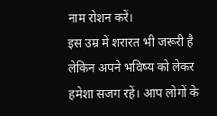नाम रोशन करें।
इस उम्र में शरारत भी जरूरी है लेकिन अपने भविष्य को लेकर हमेशा सजग रहें। आप लोगों के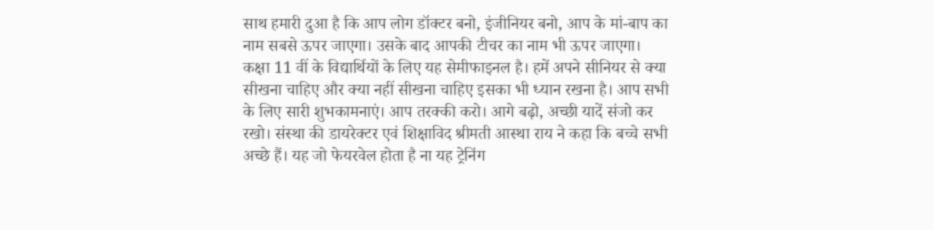साथ हमारी दुआ है कि आप लोग डॉक्टर बनो, इंजीनियर बनो, आप के मां-बाप का नाम सबसे ऊपर जाएगा। उसके बाद आपकी टीचर का नाम भी ऊपर जाएगा। कक्षा 11 वीं के विद्यार्थियों के लिए यह सेमीफाइनल है। हमें अपने सीनियर से क्या सीखना चाहिए और क्या नहीं सीखना चाहिए इसका भी ध्यान रखना है। आप सभी के लिए सारी शुभकामनाएं। आप तरक्की करो। आगे बढ़ो, अच्छी यादें संजो कर रखो। संस्था की डायरेक्टर एवं शिक्षाविद श्रीमती आस्था राय ने कहा कि बच्चे सभी अच्छे हैं। यह जो फेयरवेल होता है ना यह ट्रेनिंग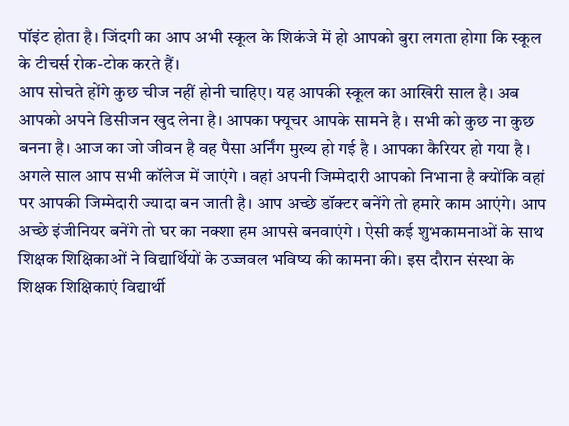पॉइंट होता है। जिंदगी का आप अभी स्कूल के शिकंजे में हो आपको बुरा लगता होगा कि स्कूल के टीचर्स रोक-टोक करते हैं।
आप सोचते होंगे कुछ चीज नहीं होनी चाहिए। यह आपकी स्कूल का आखिरी साल है। अब आपको अपने डिसीजन खुद लेना है। आपका फ्यूचर आपके सामने है । सभी को कुछ ना कुछ बनना है। आज का जो जीवन है वह पैसा अर्निंग मुख्य हो गई है । आपका कैरियर हो गया है । अगले साल आप सभी कॉलेज में जाएंगे । वहां अपनी जिम्मेदारी आपको निभाना है क्योंकि वहां पर आपकी जिम्मेदारी ज्यादा बन जाती है। आप अच्छे डॉक्टर बनेंगे तो हमारे काम आएंगे। आप अच्छे इंजीनियर बनेंगे तो घर का नक्शा हम आपसे बनवाएंगे । ऐसी कई शुभकामनाओं के साथ शिक्षक शिक्षिकाओं ने विद्यार्थियों के उज्जवल भविष्य की कामना की। इस दौरान संस्था के शिक्षक शिक्षिकाएं विद्यार्थी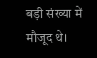बड़ी संख्या में मौजूद थे।